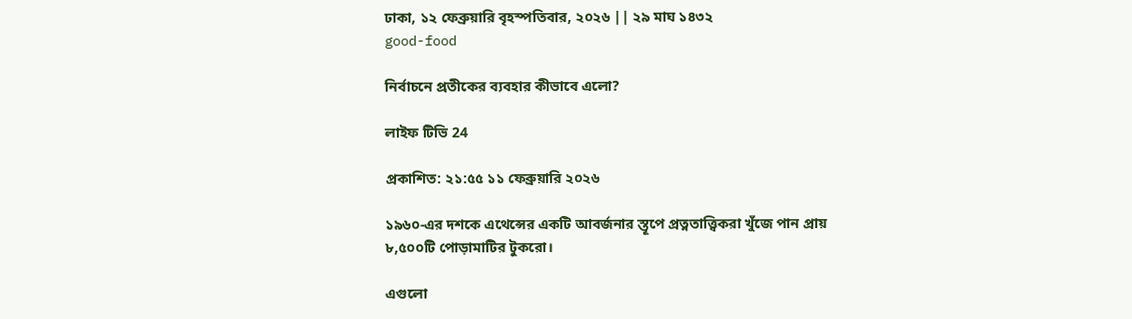ঢাকা, ১২ ফেব্রুয়ারি বৃহস্পতিবার, ২০২৬ || ২৯ মাঘ ১৪৩২
good-food

নির্বাচনে প্রতীকের ব্যবহার কীভাবে এলো?

লাইফ টিভি 24

প্রকাশিত: ২১:৫৫ ১১ ফেব্রুয়ারি ২০২৬

১৯৬০-এর দশকে এথেন্সের একটি আবর্জনার স্তূপে প্রত্নতাত্ত্বিকরা খুঁজে পান প্রায় ৮,৫০০টি পোড়ামাটির টুকরো।

এগুলো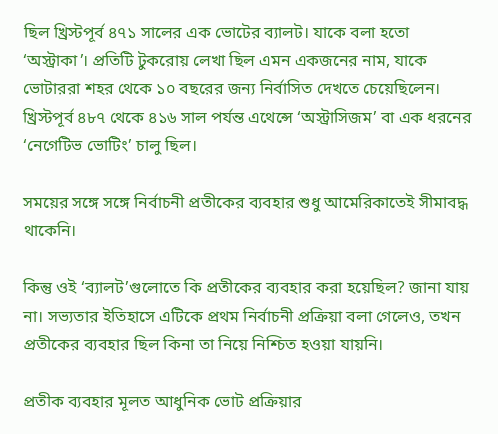ছিল খ্রিস্টপূর্ব ৪৭১ সালের এক ভোটের ব্যালট। যাকে বলা হতো ‘অস্ট্রাকা’। প্রতিটি টুকরোয় লেখা ছিল এমন একজনের নাম, যাকে ভোটাররা শহর থেকে ১০ বছরের জন্য নির্বাসিত দেখতে চেয়েছিলেন। খ্রিস্টপূর্ব ৪৮৭ থেকে ৪১৬ সাল পর্যন্ত এথেন্সে ‘অস্ট্রাসিজম’ বা এক ধরনের ‘নেগেটিভ ভোটিং’ চালু ছিল।

সময়ের সঙ্গে সঙ্গে নির্বাচনী প্রতীকের ব্যবহার শুধু আমেরিকাতেই সীমাবদ্ধ থাকেনি।

কিন্তু ওই ‘ব্যালট’গুলোতে কি প্রতীকের ব্যবহার করা হয়েছিল? জানা যায় না। সভ্যতার ইতিহাসে এটিকে প্রথম নির্বাচনী প্রক্রিয়া বলা গেলেও, তখন প্রতীকের ব্যবহার ছিল কিনা তা নিয়ে নিশ্চিত হওয়া যায়নি।

প্রতীক ব্যবহার মূলত আধুনিক ভোট প্রক্রিয়ার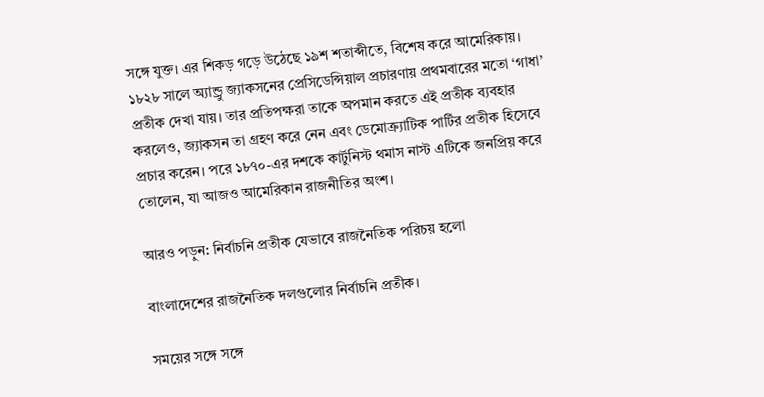সঙ্গে যুক্ত। এর শিকড় গড়ে উঠেছে ১৯শ শতাব্দীতে, বিশেষ করে আমেরিকায়। ১৮২৮ সালে অ্যান্ড্রু জ্যাকসনের প্রেসিডেন্সিয়াল প্রচারণায় প্রথমবারের মতো ‘গাধা’ প্রতীক দেখা যায়। তার প্রতিপক্ষরা তাকে অপমান করতে এই প্রতীক ব্যবহার করলেও, জ্যাকসন তা গ্রহণ করে নেন এবং ডেমোক্র্যাটিক পার্টির প্রতীক হিসেবে প্রচার করেন। পরে ১৮৭০-এর দশকে কার্টুনিস্ট থমাস নাস্ট এটিকে জনপ্রিয় করে তোলেন, যা আজও আমেরিকান রাজনীতির অংশ।

আরও পড়ুন: নির্বাচনি প্রতীক যেভাবে রাজনৈতিক পরিচয় হলো

বাংলাদেশের রাজনৈতিক দলগুলোর নির্বাচনি প্রতীক।

সময়ের সঙ্গে সঙ্গে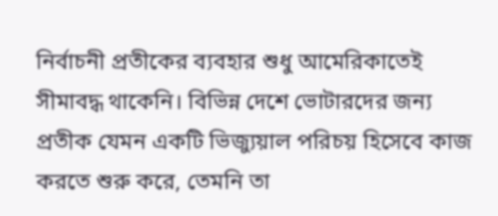নির্বাচনী প্রতীকের ব্যবহার শুধু আমেরিকাতেই সীমাবদ্ধ থাকেনি। বিভিন্ন দেশে ভোটারদের জন্য প্রতীক যেমন একটি ভিজ্যুয়াল পরিচয় হিসেবে কাজ করতে শুরু করে, তেমনি তা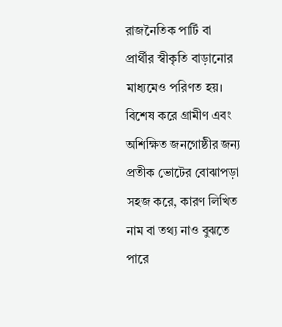রাজনৈতিক পার্টি বা প্রার্থীর স্বীকৃতি বাড়ানোর মাধ্যমেও পরিণত হয়। বিশেষ করে গ্রামীণ এবং অশিক্ষিত জনগোষ্ঠীর জন্য প্রতীক ভোটের বোঝাপড়া সহজ করে, কারণ লিখিত নাম বা তথ্য নাও বুঝতে পারে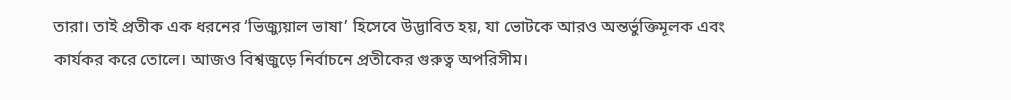তারা। তাই প্রতীক এক ধরনের ‘ভিজ্যুয়াল ভাষা’ হিসেবে উদ্ভাবিত হয়, যা ভোটকে আরও অন্তর্ভুক্তিমূলক এবং কার্যকর করে তোলে। আজও বিশ্বজুড়ে নির্বাচনে প্রতীকের গুরুত্ব অপরিসীম।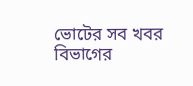ভোটের সব খবর বিভাগের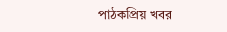পাঠকপ্রিয় খবর